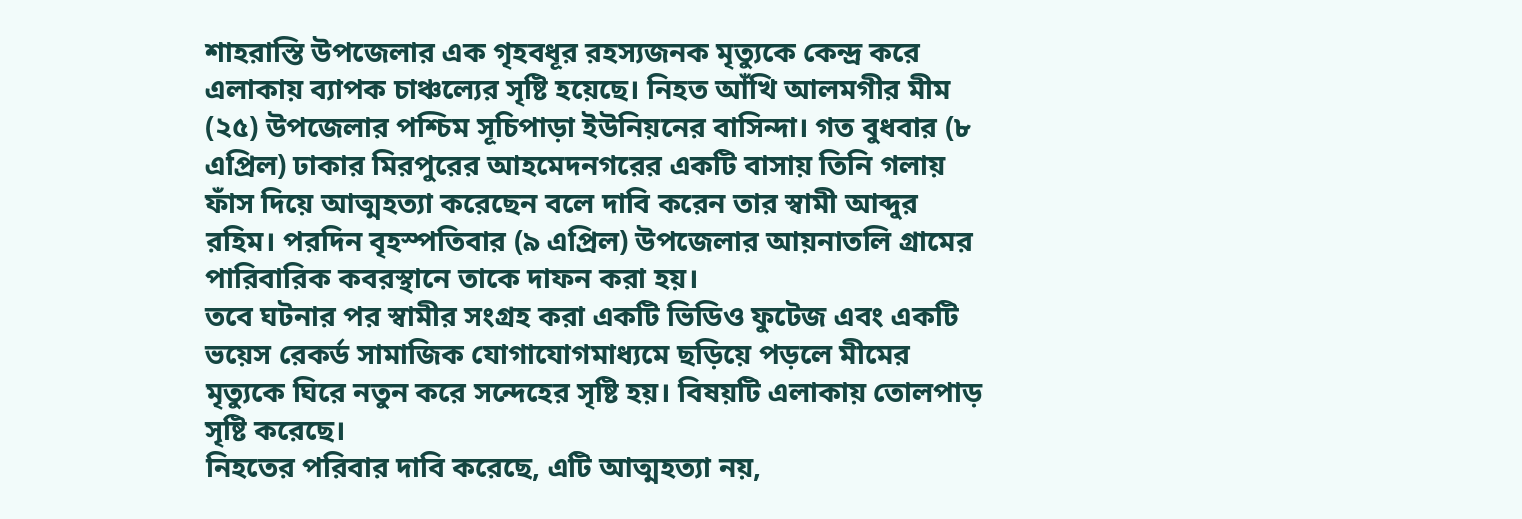শাহরাস্তি উপজেলার এক গৃহবধূর রহস্যজনক মৃত্যুকে কেন্দ্র করে এলাকায় ব্যাপক চাঞ্চল্যের সৃষ্টি হয়েছে। নিহত আঁখি আলমগীর মীম (২৫) উপজেলার পশ্চিম সূচিপাড়া ইউনিয়নের বাসিন্দা। গত বুধবার (৮ এপ্রিল) ঢাকার মিরপুরের আহমেদনগরের একটি বাসায় তিনি গলায় ফাঁস দিয়ে আত্মহত্যা করেছেন বলে দাবি করেন তার স্বামী আব্দুর রহিম। পরদিন বৃহস্পতিবার (৯ এপ্রিল) উপজেলার আয়নাতলি গ্রামের পারিবারিক কবরস্থানে তাকে দাফন করা হয়।
তবে ঘটনার পর স্বামীর সংগ্রহ করা একটি ভিডিও ফুটেজ এবং একটি ভয়েস রেকর্ড সামাজিক যোগাযোগমাধ্যমে ছড়িয়ে পড়লে মীমের মৃত্যুকে ঘিরে নতুন করে সন্দেহের সৃষ্টি হয়। বিষয়টি এলাকায় তোলপাড় সৃষ্টি করেছে।
নিহতের পরিবার দাবি করেছে, এটি আত্মহত্যা নয়,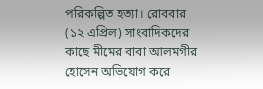পরিকল্পিত হত্যা। রোববার (১২ এপ্রিল) সাংবাদিকদের কাছে মীমের বাবা আলমগীর হোসেন অভিযোগ করে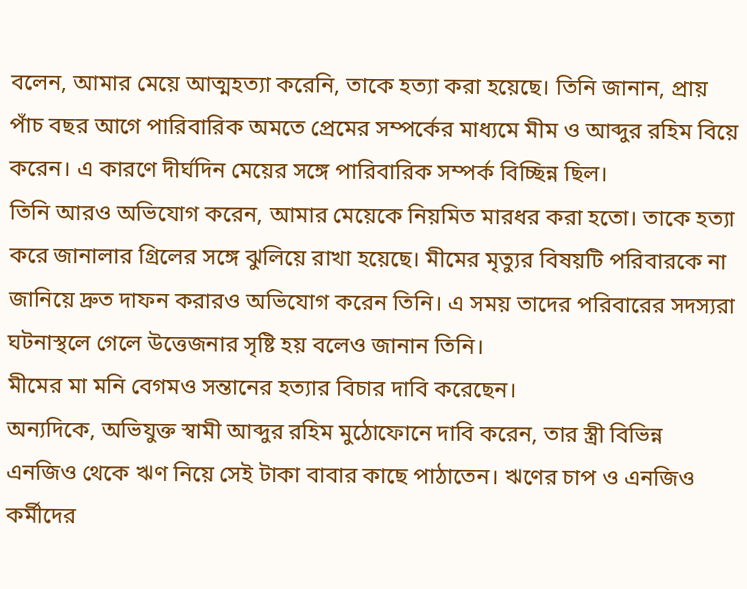বলেন, আমার মেয়ে আত্মহত্যা করেনি, তাকে হত্যা করা হয়েছে। তিনি জানান, প্রায় পাঁচ বছর আগে পারিবারিক অমতে প্রেমের সম্পর্কের মাধ্যমে মীম ও আব্দুর রহিম বিয়ে করেন। এ কারণে দীর্ঘদিন মেয়ের সঙ্গে পারিবারিক সম্পর্ক বিচ্ছিন্ন ছিল।
তিনি আরও অভিযোগ করেন, আমার মেয়েকে নিয়মিত মারধর করা হতো। তাকে হত্যা করে জানালার গ্রিলের সঙ্গে ঝুলিয়ে রাখা হয়েছে। মীমের মৃত্যুর বিষয়টি পরিবারকে না জানিয়ে দ্রুত দাফন করারও অভিযোগ করেন তিনি। এ সময় তাদের পরিবারের সদস্যরা ঘটনাস্থলে গেলে উত্তেজনার সৃষ্টি হয় বলেও জানান তিনি।
মীমের মা মনি বেগমও সন্তানের হত্যার বিচার দাবি করেছেন।
অন্যদিকে, অভিযুক্ত স্বামী আব্দুর রহিম মুঠোফোনে দাবি করেন, তার স্ত্রী বিভিন্ন এনজিও থেকে ঋণ নিয়ে সেই টাকা বাবার কাছে পাঠাতেন। ঋণের চাপ ও এনজিও কর্মীদের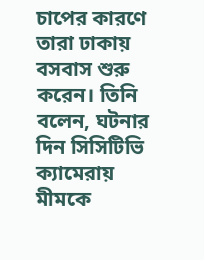চাপের কারণে তারা ঢাকায় বসবাস শুরু করেন। তিনি বলেন, ঘটনার দিন সিসিটিভি ক্যামেরায় মীমকে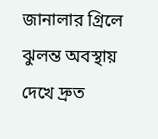জানালার গ্রিলে ঝুলন্ত অবস্থায় দেখে দ্রুত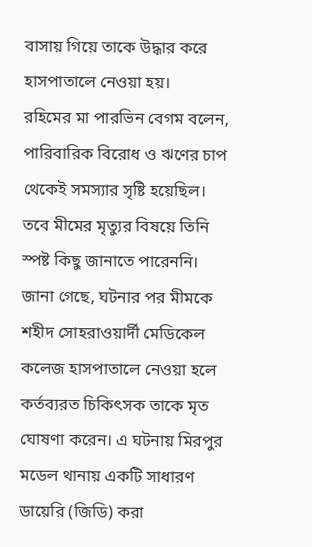বাসায় গিয়ে তাকে উদ্ধার করে হাসপাতালে নেওয়া হয়।
রহিমের মা পারভিন বেগম বলেন, পারিবারিক বিরোধ ও ঋণের চাপ থেকেই সমস্যার সৃষ্টি হয়েছিল। তবে মীমের মৃত্যুর বিষয়ে তিনি স্পষ্ট কিছু জানাতে পারেননি।
জানা গেছে, ঘটনার পর মীমকে শহীদ সোহরাওয়ার্দী মেডিকেল কলেজ হাসপাতালে নেওয়া হলে কর্তব্যরত চিকিৎসক তাকে মৃত ঘোষণা করেন। এ ঘটনায় মিরপুর মডেল থানায় একটি সাধারণ ডায়েরি (জিডি) করা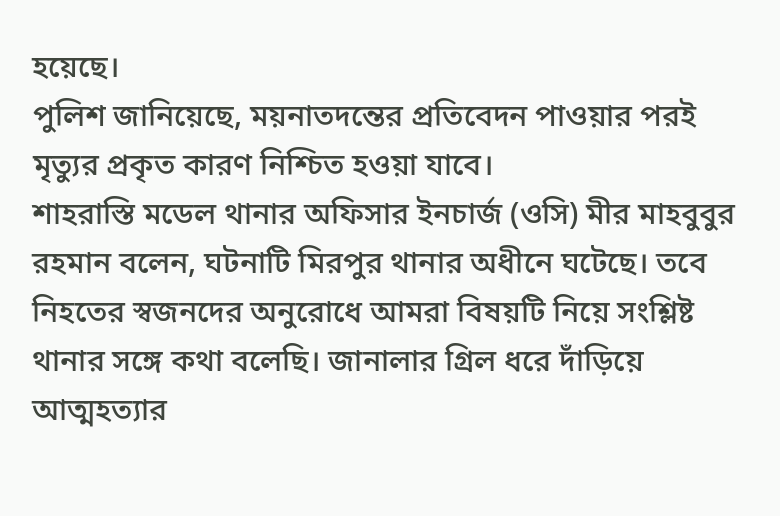হয়েছে।
পুলিশ জানিয়েছে, ময়নাতদন্তের প্রতিবেদন পাওয়ার পরই মৃত্যুর প্রকৃত কারণ নিশ্চিত হওয়া যাবে।
শাহরাস্তি মডেল থানার অফিসার ইনচার্জ (ওসি) মীর মাহবুবুর রহমান বলেন, ঘটনাটি মিরপুর থানার অধীনে ঘটেছে। তবে নিহতের স্বজনদের অনুরোধে আমরা বিষয়টি নিয়ে সংশ্লিষ্ট থানার সঙ্গে কথা বলেছি। জানালার গ্রিল ধরে দাঁড়িয়ে আত্মহত্যার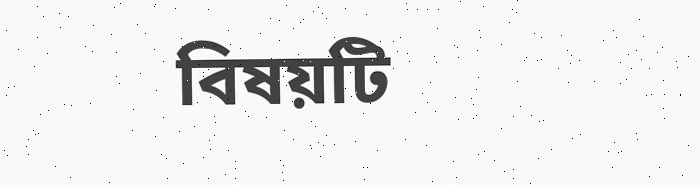বিষয়টি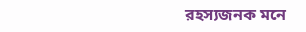রহস্যজনক মনে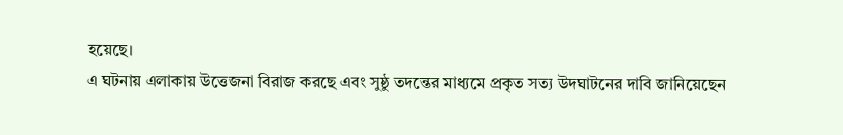হয়েছে।
এ ঘটনায় এলাকায় উত্তেজনা বিরাজ করছে এবং সুষ্ঠু তদন্তের মাধ্যমে প্রকৃত সত্য উদঘাটনের দাবি জানিয়েছেন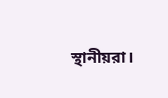স্থানীয়রা।